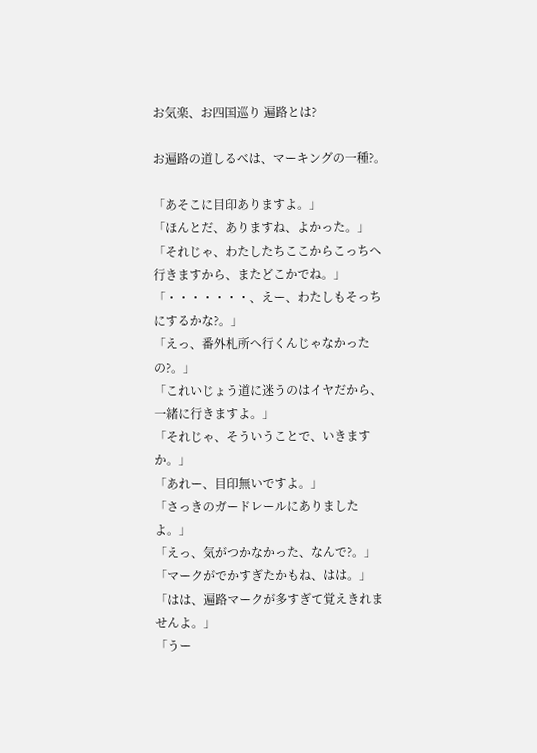お気楽、お四国巡り 遍路とは?

お遍路の道しるべは、マーキングの一種?。

「あそこに目印ありますよ。」
「ほんとだ、ありますね、よかった。」
「それじゃ、わたしたちここからこっちへ行きますから、またどこかでね。」
「・・・・・・・、えー、わたしもそっちにするかな?。」
「えっ、番外札所へ行くんじゃなかったの?。」
「これいじょう道に迷うのはイヤだから、一緒に行きますよ。」
「それじゃ、そういうことで、いきますか。」
「あれー、目印無いですよ。」
「さっきのガードレールにありましたよ。」
「えっ、気がつかなかった、なんで?。」
「マークがでかすぎたかもね、はは。」
「はは、遍路マークが多すぎて覚えきれませんよ。」
「うー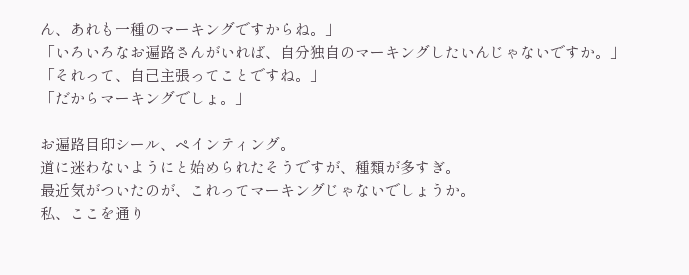ん、あれも一種のマーキングですからね。」
「いろいろなお遍路さんがいれば、自分独自のマーキングしたいんじゃないですか。」
「それって、自己主張ってことですね。」
「だからマーキングでしょ。」

お遍路目印シール、ペインティング。
道に迷わないようにと始められたそうですが、種類が多すぎ。
最近気がついたのが、これってマーキングじゃないでしょうか。
私、ここを通り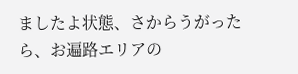ましたよ状態、さからうがったら、お遍路エリアの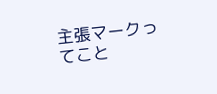主張マークってこと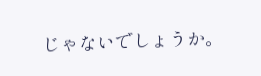じゃないでしょうか。